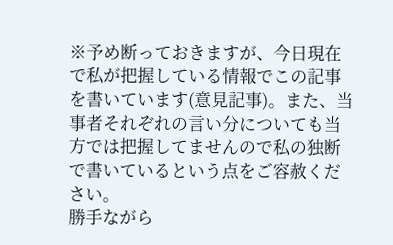※予め断っておきますが、今日現在で私が把握している情報でこの記事を書いています(意見記事)。また、当事者それぞれの言い分についても当方では把握してませんので私の独断で書いているという点をご容赦ください。
勝手ながら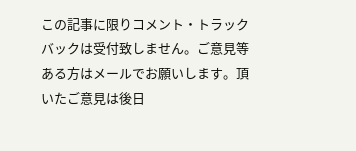この記事に限りコメント・トラックバックは受付致しません。ご意見等ある方はメールでお願いします。頂いたご意見は後日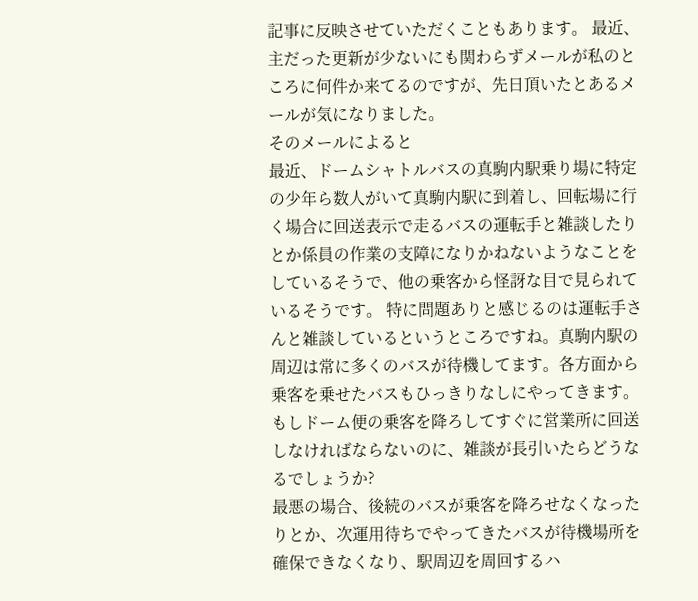記事に反映させていただくこともあります。 最近、主だった更新が少ないにも関わらずメールが私のところに何件か来てるのですが、先日頂いたとあるメールが気になりました。
そのメールによると
最近、ドームシャトルバスの真駒内駅乗り場に特定の少年ら数人がいて真駒内駅に到着し、回転場に行く場合に回送表示で走るバスの運転手と雑談したりとか係員の作業の支障になりかねないようなことをしているそうで、他の乗客から怪訝な目で見られているそうです。 特に問題ありと感じるのは運転手さんと雑談しているというところですね。真駒内駅の周辺は常に多くのバスが待機してます。各方面から乗客を乗せたバスもひっきりなしにやってきます。もしドーム便の乗客を降ろしてすぐに営業所に回送しなければならないのに、雑談が長引いたらどうなるでしょうか?
最悪の場合、後続のバスが乗客を降ろせなくなったりとか、次運用待ちでやってきたバスが待機場所を確保できなくなり、駅周辺を周回するハ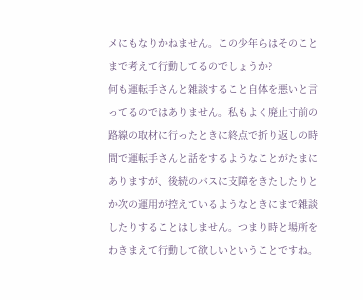メにもなりかねません。この少年らはそのことまで考えて行動してるのでしょうか?
何も運転手さんと雑談すること自体を悪いと言ってるのではありません。私もよく廃止寸前の路線の取材に行ったときに終点で折り返しの時間で運転手さんと話をするようなことがたまにありますが、後続のバスに支障をきたしたりとか次の運用が控えているようなときにまで雑談したりすることはしません。つまり時と場所をわきまえて行動して欲しいということですね。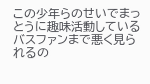この少年らのせいでまっとうに趣味活動しているバスファンまで悪く見られるの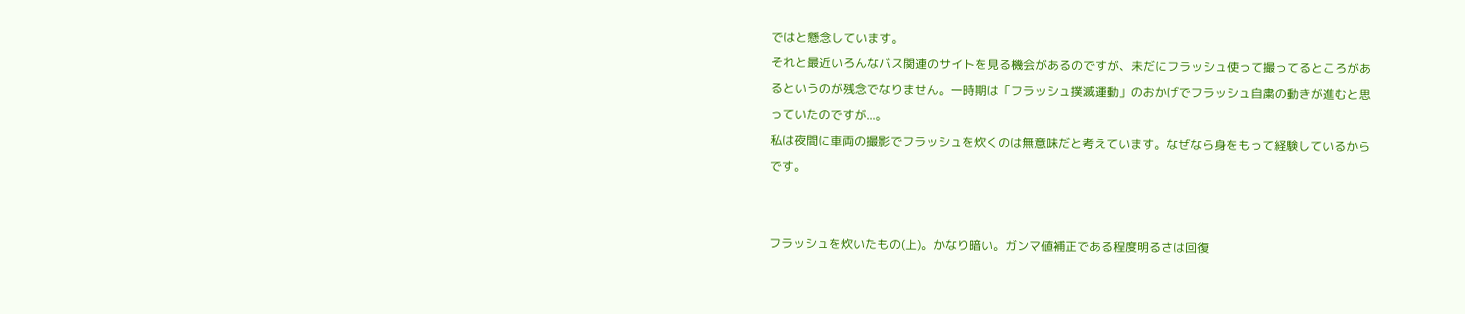ではと懸念しています。
それと最近いろんなバス関連のサイトを見る機会があるのですが、未だにフラッシュ使って撮ってるところがあるというのが残念でなりません。一時期は「フラッシュ撲滅運動」のおかげでフラッシュ自粛の動きが進むと思っていたのですが...。
私は夜間に車両の撮影でフラッシュを炊くのは無意味だと考えています。なぜなら身をもって経験しているからです。


フラッシュを炊いたもの(上)。かなり暗い。ガンマ値補正である程度明るさは回復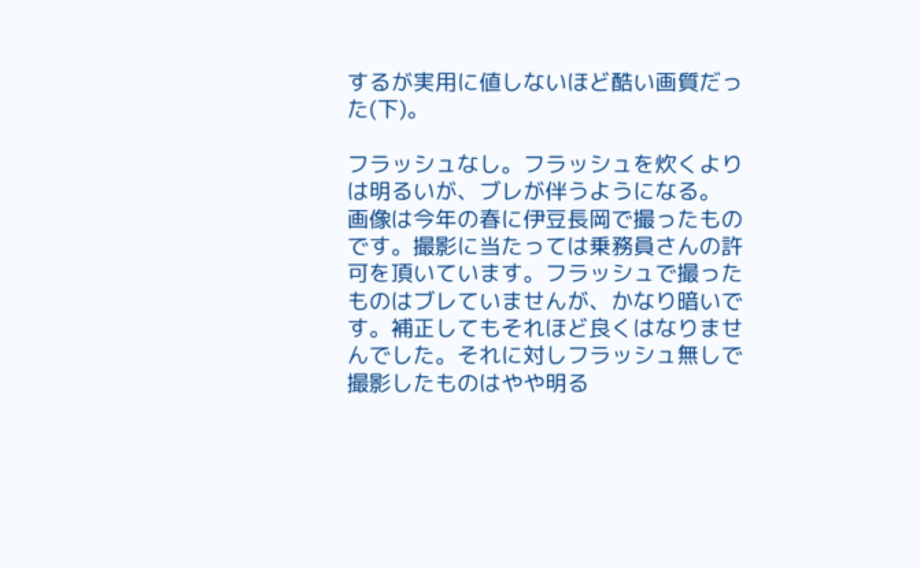するが実用に値しないほど酷い画質だった(下)。

フラッシュなし。フラッシュを炊くよりは明るいが、ブレが伴うようになる。
画像は今年の春に伊豆長岡で撮ったものです。撮影に当たっては乗務員さんの許可を頂いています。フラッシュで撮ったものはブレていませんが、かなり暗いです。補正してもそれほど良くはなりませんでした。それに対しフラッシュ無しで撮影したものはやや明る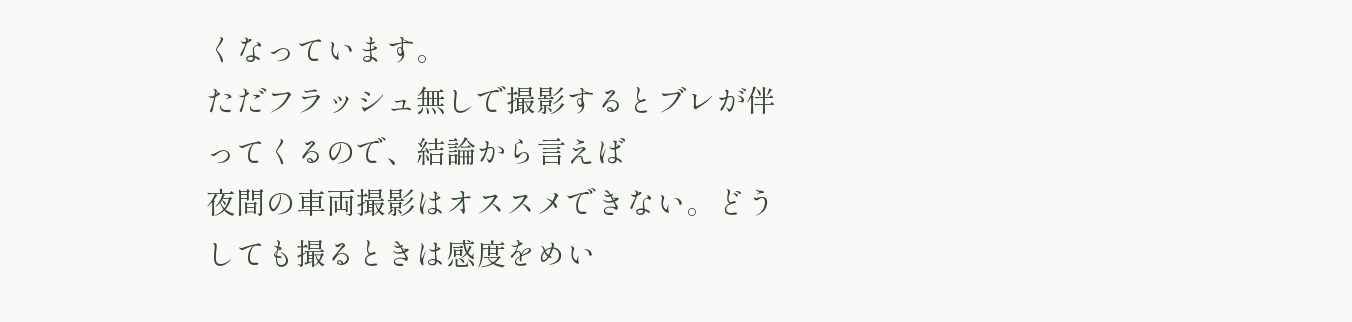くなっています。
ただフラッシュ無しで撮影するとブレが伴ってくるので、結論から言えば
夜間の車両撮影はオススメできない。どうしても撮るときは感度をめい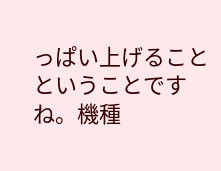っぱい上げること ということですね。機種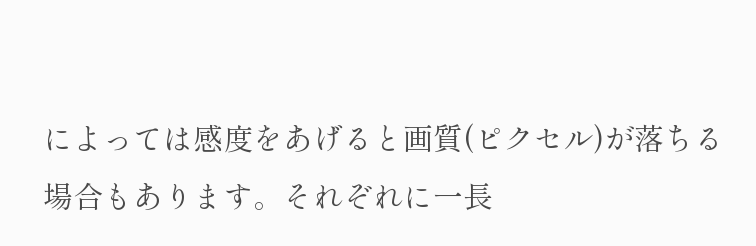によっては感度をあげると画質(ピクセル)が落ちる場合もあります。それぞれに一長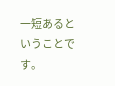一短あるということです。